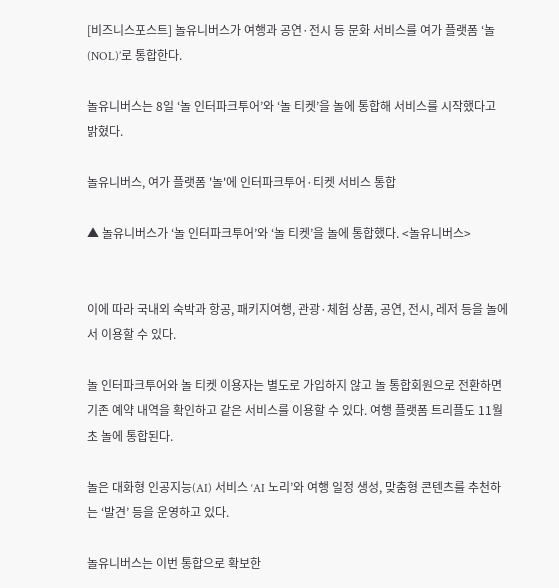[비즈니스포스트] 놀유니버스가 여행과 공연·전시 등 문화 서비스를 여가 플랫폼 ‘놀(NOL)’로 통합한다.

놀유니버스는 8일 ‘놀 인터파크투어’와 ‘놀 티켓’을 놀에 통합해 서비스를 시작했다고 밝혔다.

놀유니버스, 여가 플랫폼 '놀'에 인터파크투어·티켓 서비스 통합

▲ 놀유니버스가 ‘놀 인터파크투어’와 ‘놀 티켓’을 놀에 통합했다. <놀유니버스>


이에 따라 국내외 숙박과 항공, 패키지여행, 관광·체험 상품, 공연, 전시, 레저 등을 놀에서 이용할 수 있다.

놀 인터파크투어와 놀 티켓 이용자는 별도로 가입하지 않고 놀 통합회원으로 전환하면 기존 예약 내역을 확인하고 같은 서비스를 이용할 수 있다. 여행 플랫폼 트리플도 11월 초 놀에 통합된다.

놀은 대화형 인공지능(AI) 서비스 ‘AI 노리’와 여행 일정 생성, 맞춤형 콘텐츠를 추천하는 ‘발견’ 등을 운영하고 있다.

놀유니버스는 이번 통합으로 확보한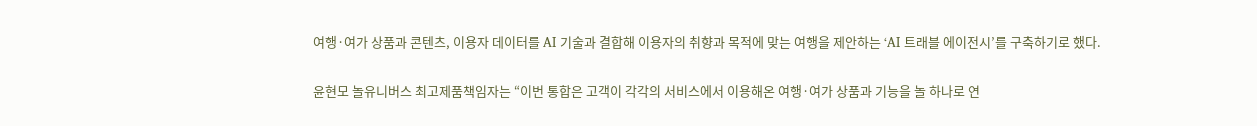여행·여가 상품과 콘텐츠, 이용자 데이터를 AI 기술과 결합해 이용자의 취향과 목적에 맞는 여행을 제안하는 ‘AI 트래블 에이전시’를 구축하기로 했다.

윤현모 놀유니버스 최고제품책임자는 “이번 통합은 고객이 각각의 서비스에서 이용해온 여행·여가 상품과 기능을 놀 하나로 연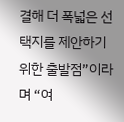결해 더 폭넓은 선택지를 제안하기 위한 출발점”이라며 “여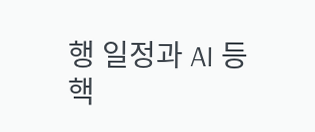행 일정과 AI 등 핵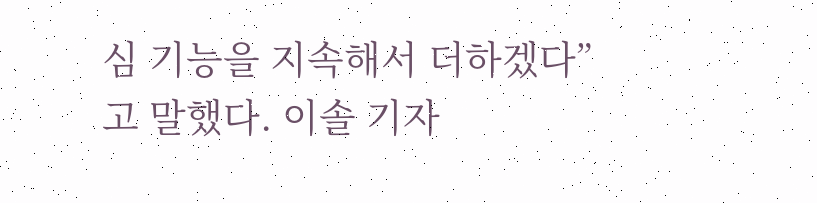심 기능을 지속해서 더하겠다”고 말했다. 이솔 기자